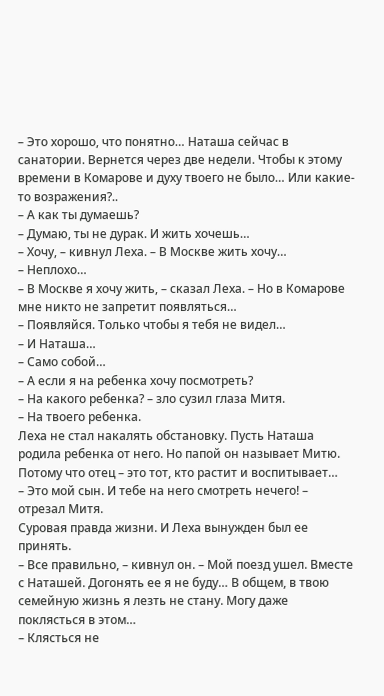– Это хорошо, что понятно… Наташа сейчас в санатории. Вернется через две недели. Чтобы к этому времени в Комарове и духу твоего не было… Или какие-то возражения?..
– А как ты думаешь?
– Думаю, ты не дурак. И жить хочешь…
– Хочу, – кивнул Леха. – В Москве жить хочу…
– Неплохо…
– В Москве я хочу жить, – сказал Леха. – Но в Комарове мне никто не запретит появляться…
– Появляйся. Только чтобы я тебя не видел…
– И Наташа…
– Само собой…
– А если я на ребенка хочу посмотреть?
– На какого ребенка? – зло сузил глаза Митя.
– На твоего ребенка.
Леха не стал накалять обстановку. Пусть Наташа родила ребенка от него. Но папой он называет Митю. Потому что отец – это тот, кто растит и воспитывает…
– Это мой сын. И тебе на него смотреть нечего! – отрезал Митя.
Суровая правда жизни. И Леха вынужден был ее принять.
– Все правильно, – кивнул он. – Мой поезд ушел. Вместе с Наташей. Догонять ее я не буду… В общем, в твою семейную жизнь я лезть не стану. Могу даже поклясться в этом…
– Клясться не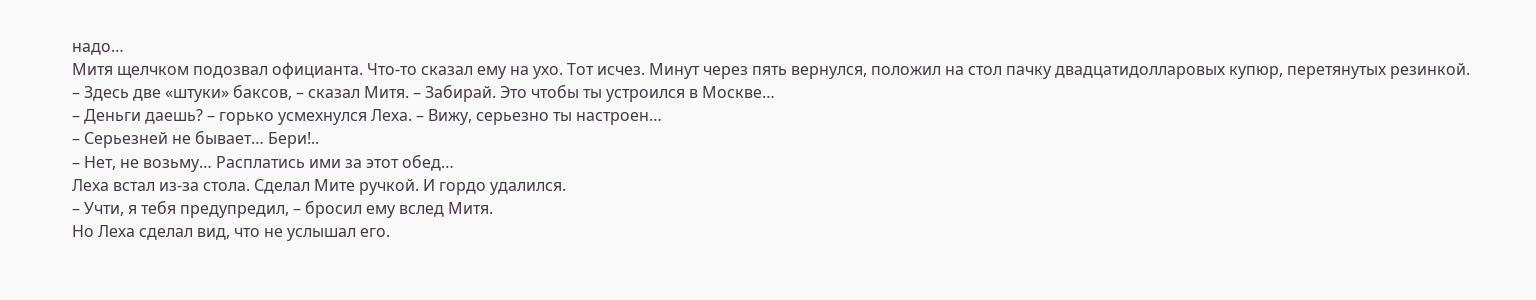надо…
Митя щелчком подозвал официанта. Что-то сказал ему на ухо. Тот исчез. Минут через пять вернулся, положил на стол пачку двадцатидолларовых купюр, перетянутых резинкой.
– Здесь две «штуки» баксов, – сказал Митя. – Забирай. Это чтобы ты устроился в Москве…
– Деньги даешь? – горько усмехнулся Леха. – Вижу, серьезно ты настроен…
– Серьезней не бывает… Бери!..
– Нет, не возьму… Расплатись ими за этот обед…
Леха встал из-за стола. Сделал Мите ручкой. И гордо удалился.
– Учти, я тебя предупредил, – бросил ему вслед Митя.
Но Леха сделал вид, что не услышал его.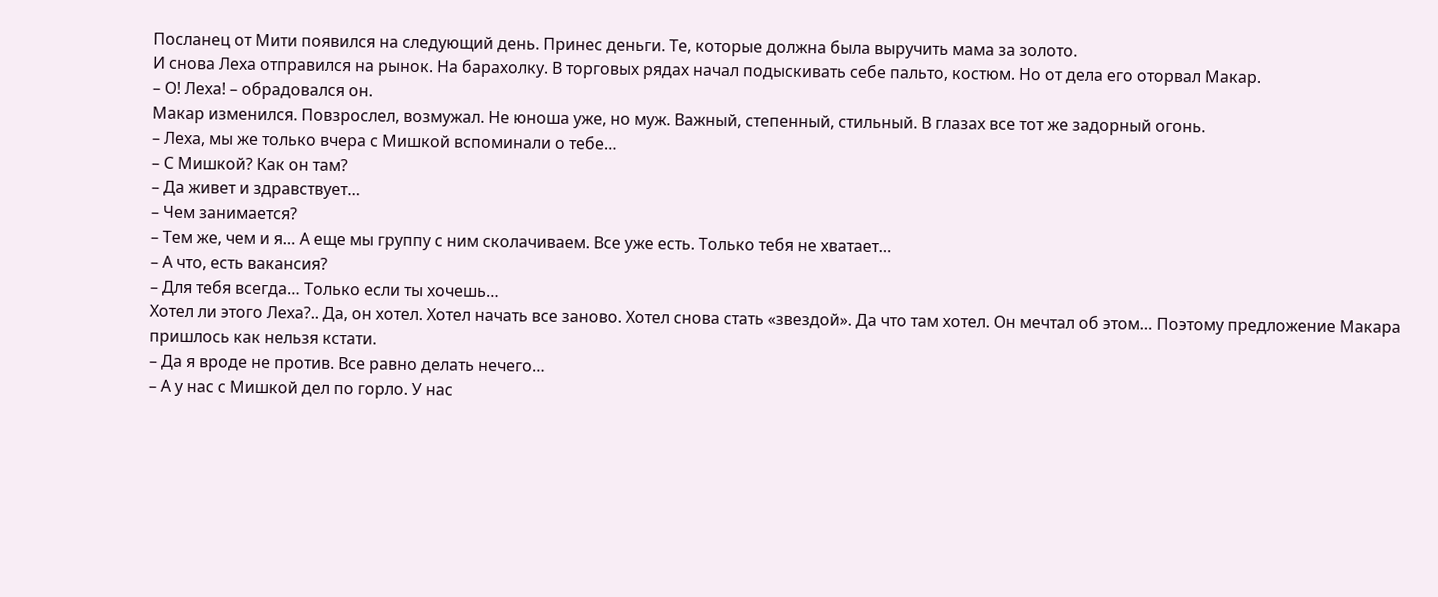Посланец от Мити появился на следующий день. Принес деньги. Те, которые должна была выручить мама за золото.
И снова Леха отправился на рынок. На барахолку. В торговых рядах начал подыскивать себе пальто, костюм. Но от дела его оторвал Макар.
– О! Леха! – обрадовался он.
Макар изменился. Повзрослел, возмужал. Не юноша уже, но муж. Важный, степенный, стильный. В глазах все тот же задорный огонь.
– Леха, мы же только вчера с Мишкой вспоминали о тебе…
– С Мишкой? Как он там?
– Да живет и здравствует…
– Чем занимается?
– Тем же, чем и я… А еще мы группу с ним сколачиваем. Все уже есть. Только тебя не хватает…
– А что, есть вакансия?
– Для тебя всегда… Только если ты хочешь…
Хотел ли этого Леха?.. Да, он хотел. Хотел начать все заново. Хотел снова стать «звездой». Да что там хотел. Он мечтал об этом… Поэтому предложение Макара пришлось как нельзя кстати.
– Да я вроде не против. Все равно делать нечего…
– А у нас с Мишкой дел по горло. У нас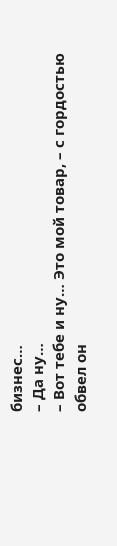бизнес…
– Да ну…
– Вот тебе и ну… Это мой товар, – с гордостью обвел он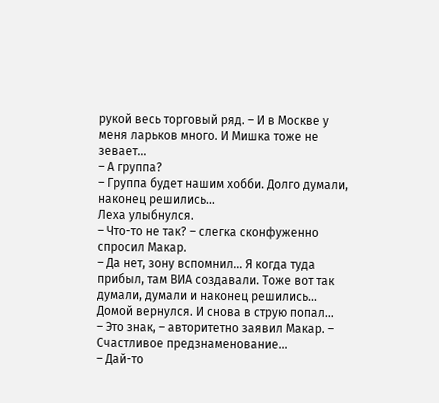рукой весь торговый ряд. – И в Москве у меня ларьков много. И Мишка тоже не зевает…
– А группа?
– Группа будет нашим хобби. Долго думали, наконец решились…
Леха улыбнулся.
– Что-то не так? – слегка сконфуженно спросил Макар.
– Да нет, зону вспомнил… Я когда туда прибыл, там ВИА создавали. Тоже вот так думали, думали и наконец решились… Домой вернулся. И снова в струю попал…
– Это знак, – авторитетно заявил Макар. – Счастливое предзнаменование…
– Дай-то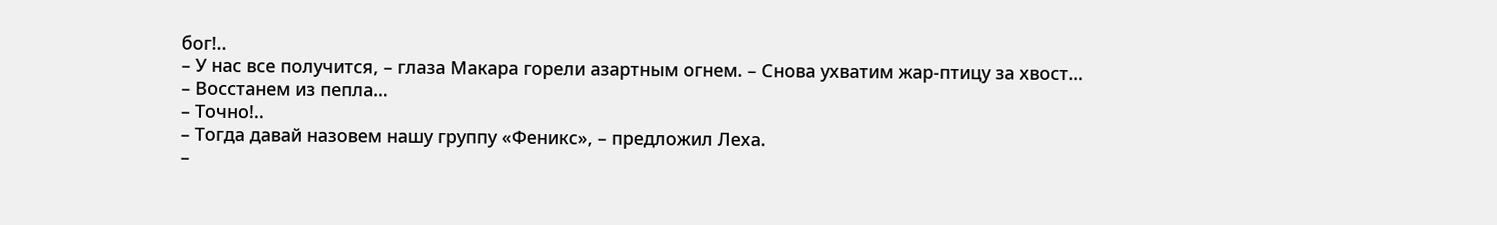бог!..
– У нас все получится, – глаза Макара горели азартным огнем. – Снова ухватим жар-птицу за хвост…
– Восстанем из пепла…
– Точно!..
– Тогда давай назовем нашу группу «Феникс», – предложил Леха.
–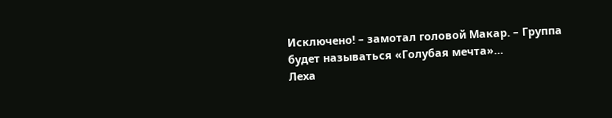Исключено! – замотал головой Макар. – Группа будет называться «Голубая мечта»…
Леха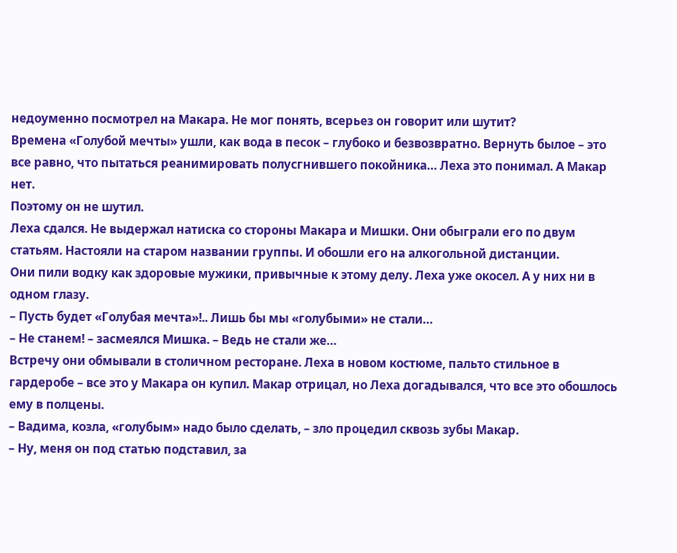недоуменно посмотрел на Макара. Не мог понять, всерьез он говорит или шутит?
Времена «Голубой мечты» ушли, как вода в песок – глубоко и безвозвратно. Вернуть былое – это все равно, что пытаться реанимировать полусгнившего покойника… Леха это понимал. А Макар нет.
Поэтому он не шутил.
Леха сдался. Не выдержал натиска со стороны Макара и Мишки. Они обыграли его по двум статьям. Настояли на старом названии группы. И обошли его на алкогольной дистанции.
Они пили водку как здоровые мужики, привычные к этому делу. Леха уже окосел. А у них ни в одном глазу.
– Пусть будет «Голубая мечта»!.. Лишь бы мы «голубыми» не стали…
– Не станем! – засмеялся Мишка. – Ведь не стали же…
Встречу они обмывали в столичном ресторане. Леха в новом костюме, пальто стильное в гардеробе – все это у Макара он купил. Макар отрицал, но Леха догадывался, что все это обошлось ему в полцены.
– Вадима, козла, «голубым» надо было сделать, – зло процедил сквозь зубы Макар.
– Ну, меня он под статью подставил, за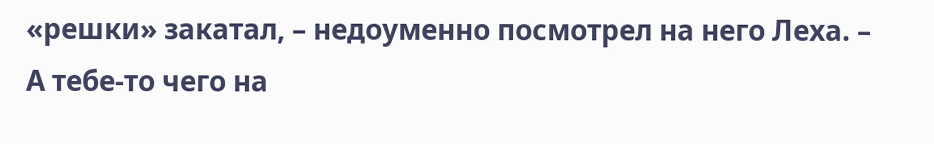«решки» закатал, – недоуменно посмотрел на него Леха. – А тебе-то чего на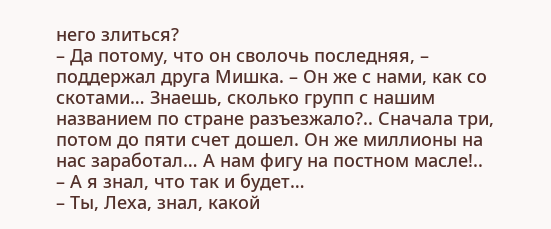него злиться?
– Да потому, что он сволочь последняя, – поддержал друга Мишка. – Он же с нами, как со скотами… Знаешь, сколько групп с нашим названием по стране разъезжало?.. Сначала три, потом до пяти счет дошел. Он же миллионы на нас заработал… А нам фигу на постном масле!..
– А я знал, что так и будет…
– Ты, Леха, знал, какой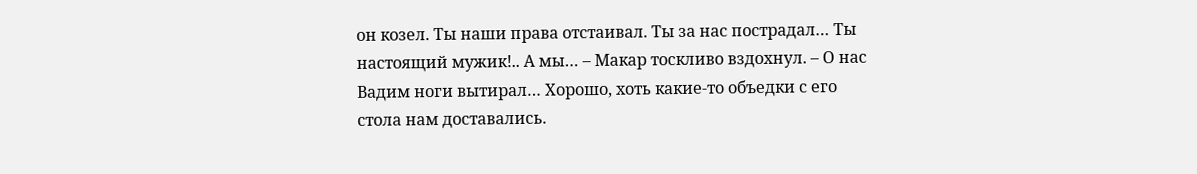он козел. Ты наши права отстаивал. Ты за нас пострадал… Ты настоящий мужик!.. А мы… – Макар тоскливо вздохнул. – О нас Вадим ноги вытирал… Хорошо, хоть какие-то объедки с его стола нам доставались.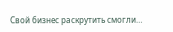Свой бизнес раскрутить смогли…